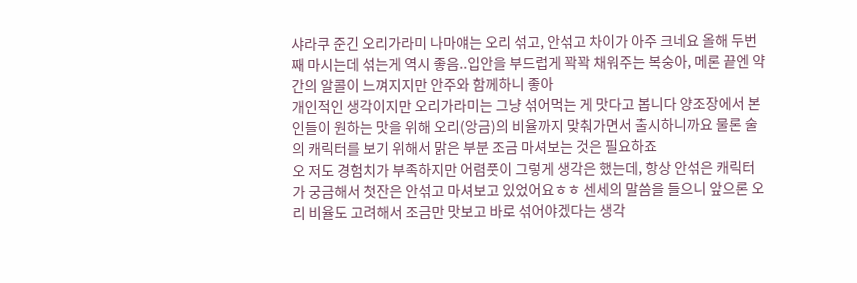샤라쿠 준긴 오리가라미 나마얘는 오리 섞고, 안섞고 차이가 아주 크네요 올해 두번째 마시는데 섞는게 역시 좋음..입안을 부드럽게 꽉꽉 채워주는 복숭아, 메론 끝엔 약간의 알콜이 느껴지지만 안주와 함께하니 좋아
개인적인 생각이지만 오리가라미는 그냥 섞어먹는 게 맛다고 봅니다 양조장에서 본인들이 원하는 맛을 위해 오리(앙금)의 비율까지 맞춰가면서 출시하니까요 물론 술의 캐릭터를 보기 위해서 맑은 부분 조금 마셔보는 것은 필요하죠
오 저도 경험치가 부족하지만 어렴풋이 그렇게 생각은 했는데, 항상 안섞은 캐릭터가 궁금해서 첫잔은 안섞고 마셔보고 있었어요ㅎㅎ 센세의 말씀을 들으니 앞으론 오리 비율도 고려해서 조금만 맛보고 바로 섞어야겠다는 생각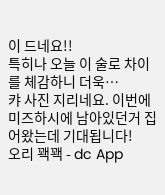이 드네요!!
특히나 오늘 이 술로 차이를 체감하니 더욱…
캬 사진 지리네요. 이번에 미즈하시에 남아있던거 집어왔는데 기대됩니다!
오리 꽥꽥 - dc App